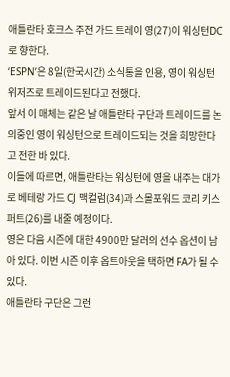애틀란타 호크스 주전 가드 트레이 영(27)이 워싱턴DC로 향한다.
‘ESPN’은 8일(한국시간) 소식통을 인용, 영이 워싱턴 위저즈로 트레이드된다고 전했다.
앞서 이 매체는 같은 날 애틀란타 구단과 트레이드를 논의중인 영이 워싱턴으로 트레이드되는 것을 희망한다고 전한 바 있다.
이들에 따르면, 애틀란타는 워싱턴에 영을 내주는 대가로 베테랑 가드 CJ 맥컬럼(34)과 스몰포워드 코리 키스퍼트(26)를 내줄 예정이다.
영은 다음 시즌에 대한 4900만 달러의 선수 옵션이 남아 있다. 이번 시즌 이후 옵트아웃을 택하면 FA가 될 수 있다.
애틀란타 구단은 그런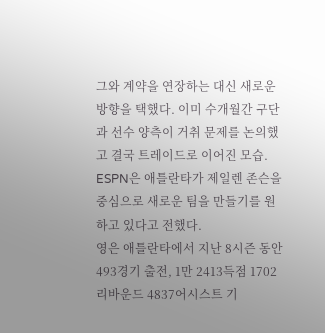그와 계약을 연장하는 대신 새로운 방향을 택했다. 이미 수개월간 구단과 선수 양측이 거취 문제를 논의했고 결국 트레이드로 이어진 모습.
ESPN은 애틀란타가 제일렌 존슨을 중심으로 새로운 팀을 만들기를 원하고 있다고 전했다.
영은 애틀란타에서 지난 8시즌 동안 493경기 출전, 1만 2413득점 1702리바운드 4837어시스트 기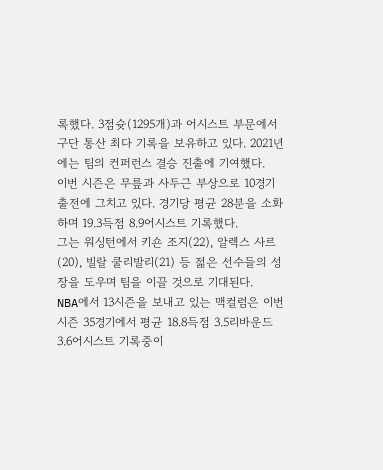록했다. 3점슛(1295개)과 어시스트 부문에서 구단 통산 최다 기록을 보유하고 있다. 2021년에는 팀의 컨퍼런스 결승 진출에 기여했다.
이번 시즌은 무릎과 사두근 부상으로 10경기 출전에 그치고 있다. 경기당 평균 28분을 소화하며 19.3득점 8.9어시스트 기록했다.
그는 워싱턴에서 키숀 조지(22), 알렉스 사르(20), 빌랄 쿨리발리(21) 등 젊은 선수들의 성장을 도우며 팀을 이끌 것으로 기대된다.
NBA에서 13시즌을 보내고 있는 맥컬럼은 이번 시즌 35경기에서 평균 18.8득점 3.5리바운드 3.6어시스트 기록중이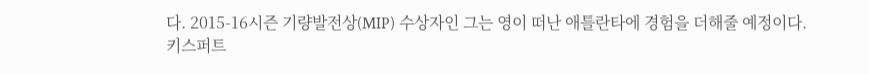다. 2015-16시즌 기량발전상(MIP) 수상자인 그는 영이 떠난 애틀란타에 경험을 더해줄 예정이다.
키스퍼트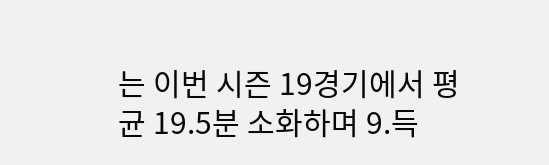는 이번 시즌 19경기에서 평균 19.5분 소화하며 9.득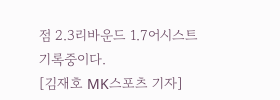점 2.3리바운드 1.7어시스트 기록중이다.
[김재호 MK스포츠 기자]